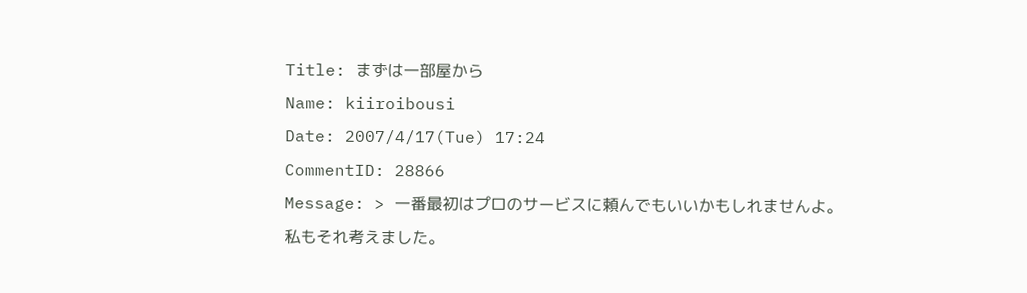Title: まずは一部屋から
Name: kiiroibousi
Date: 2007/4/17(Tue) 17:24
CommentID: 28866
Message: > 一番最初はプロのサービスに頼んでもいいかもしれませんよ。
私もそれ考えました。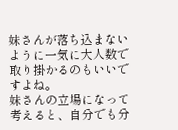妹さんが落ち込まないように一気に大人数で取り掛かるのもいいですよね。
妹さんの立場になって考えると、自分でも分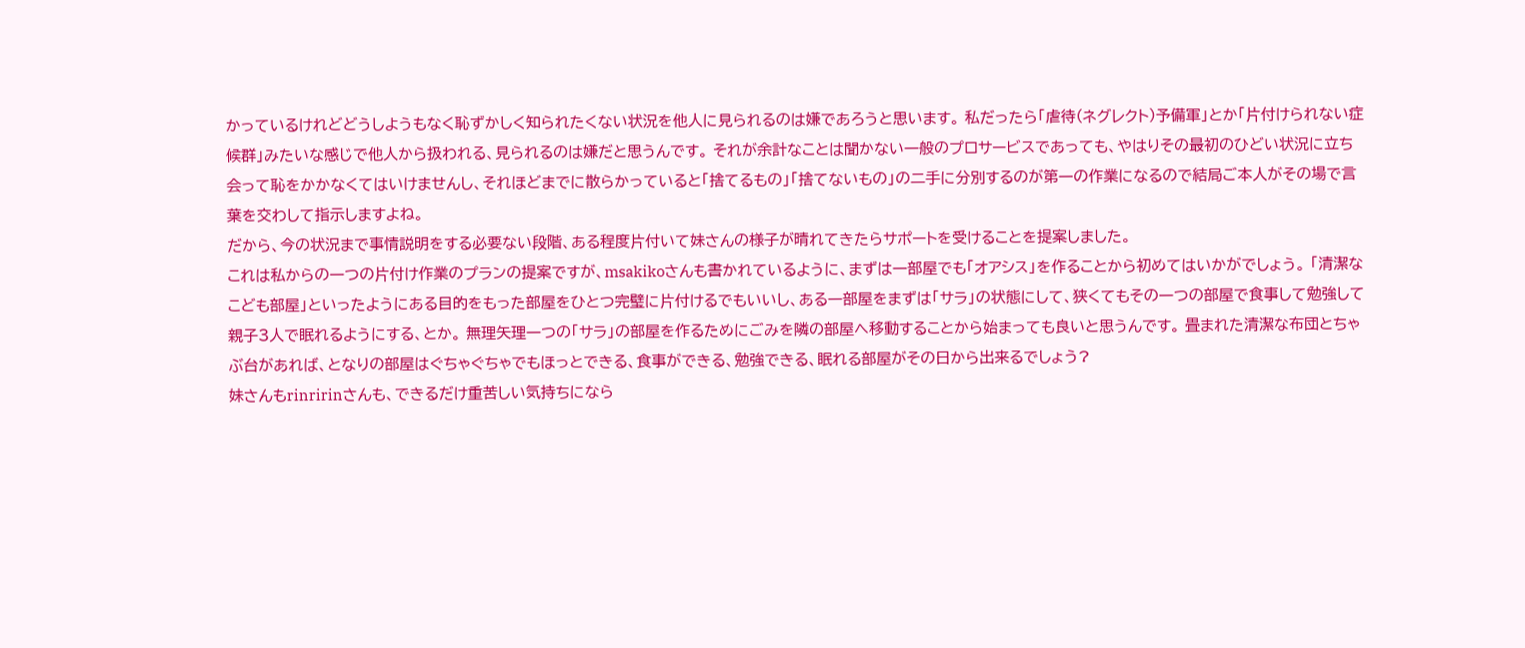かっているけれどどうしようもなく恥ずかしく知られたくない状況を他人に見られるのは嫌であろうと思います。 私だったら「虐待(ネグレクト)予備軍」とか「片付けられない症候群」みたいな感じで他人から扱われる、見られるのは嫌だと思うんです。 それが余計なことは聞かない一般のプロサービスであっても、やはりその最初のひどい状況に立ち会って恥をかかなくてはいけませんし、それほどまでに散らかっていると「捨てるもの」「捨てないもの」の二手に分別するのが第一の作業になるので結局ご本人がその場で言葉を交わして指示しますよね。
だから、今の状況まで事情説明をする必要ない段階、ある程度片付いて妹さんの様子が晴れてきたらサポートを受けることを提案しました。
これは私からの一つの片付け作業のプランの提案ですが、msakikoさんも書かれているように、まずは一部屋でも「オアシス」を作ることから初めてはいかがでしょう。 「清潔なこども部屋」といったようにある目的をもった部屋をひとつ完璧に片付けるでもいいし、ある一部屋をまずは「サラ」の状態にして、狭くてもその一つの部屋で食事して勉強して親子3人で眠れるようにする、とか。 無理矢理一つの「サラ」の部屋を作るためにごみを隣の部屋へ移動することから始まっても良いと思うんです。 畳まれた清潔な布団とちゃぶ台があれば、となりの部屋はぐちゃぐちゃでもほっとできる、食事ができる、勉強できる、眠れる部屋がその日から出来るでしょう?
妹さんもrinririnさんも、できるだけ重苦しい気持ちになら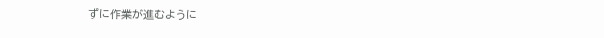ずに作業が進むように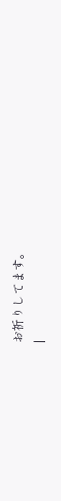お祈りしてます。
|